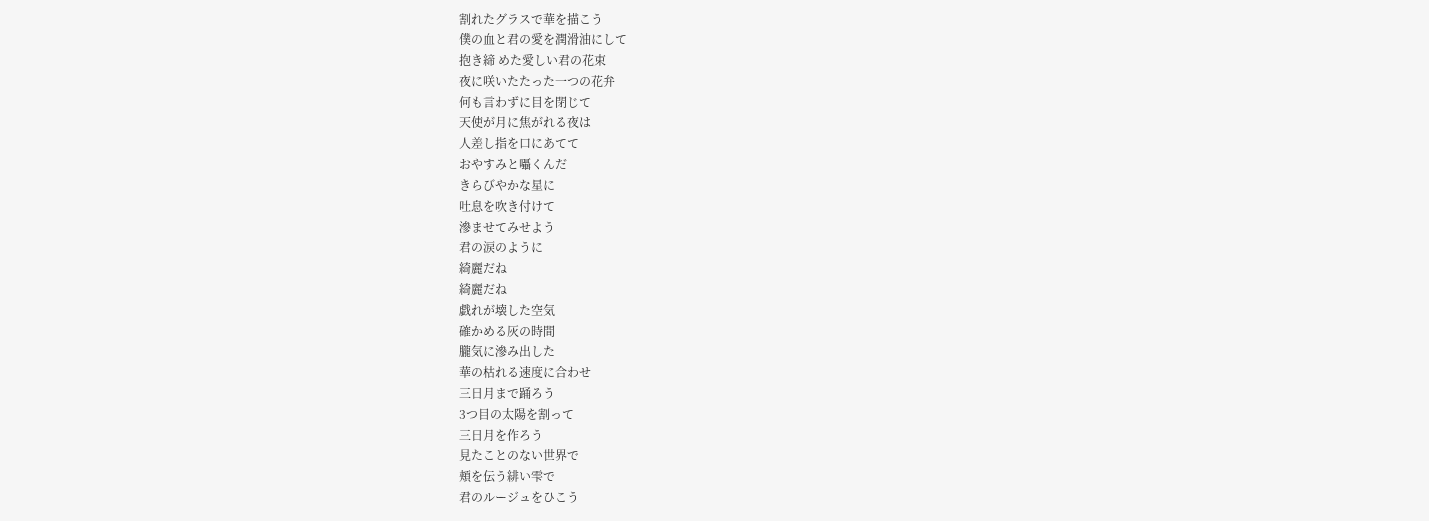割れたグラスで華を描こう
僕の血と君の愛を潤滑油にして
抱き締 めた愛しい君の花束
夜に咲いたたった一つの花弁
何も言わずに目を閉じて
天使が月に焦がれる夜は
人差し指を口にあてて
おやすみと囁くんだ
きらびやかな星に
吐息を吹き付けて
滲ませてみせよう
君の涙のように
綺麗だね
綺麗だね
戯れが壊した空気
確かめる灰の時間
朧気に滲み出した
華の枯れる速度に合わせ
三日月まで踊ろう
3つ目の太陽を割って
三日月を作ろう
見たことのない世界で
頬を伝う緋い雫で
君のルージュをひこう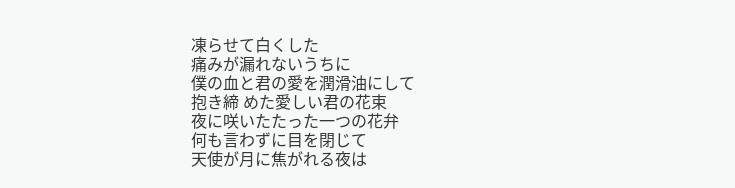凍らせて白くした
痛みが漏れないうちに
僕の血と君の愛を潤滑油にして
抱き締 めた愛しい君の花束
夜に咲いたたった一つの花弁
何も言わずに目を閉じて
天使が月に焦がれる夜は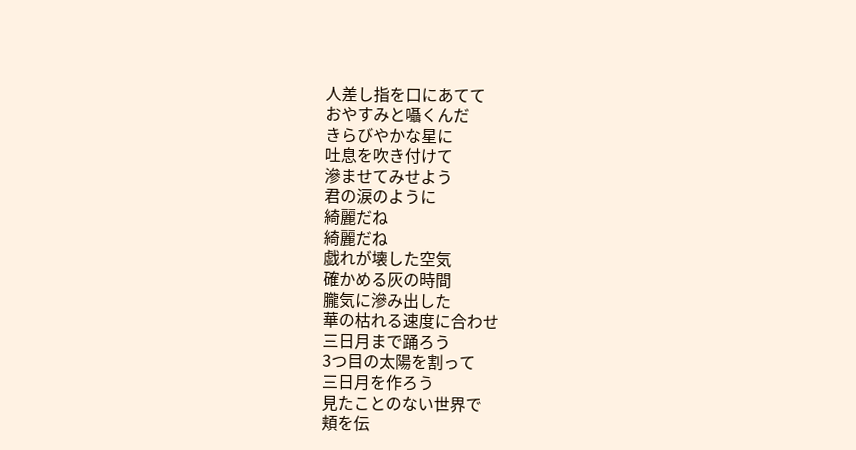人差し指を口にあてて
おやすみと囁くんだ
きらびやかな星に
吐息を吹き付けて
滲ませてみせよう
君の涙のように
綺麗だね
綺麗だね
戯れが壊した空気
確かめる灰の時間
朧気に滲み出した
華の枯れる速度に合わせ
三日月まで踊ろう
3つ目の太陽を割って
三日月を作ろう
見たことのない世界で
頬を伝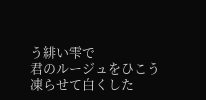う緋い雫で
君のルージュをひこう
凍らせて白くした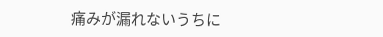痛みが漏れないうちに